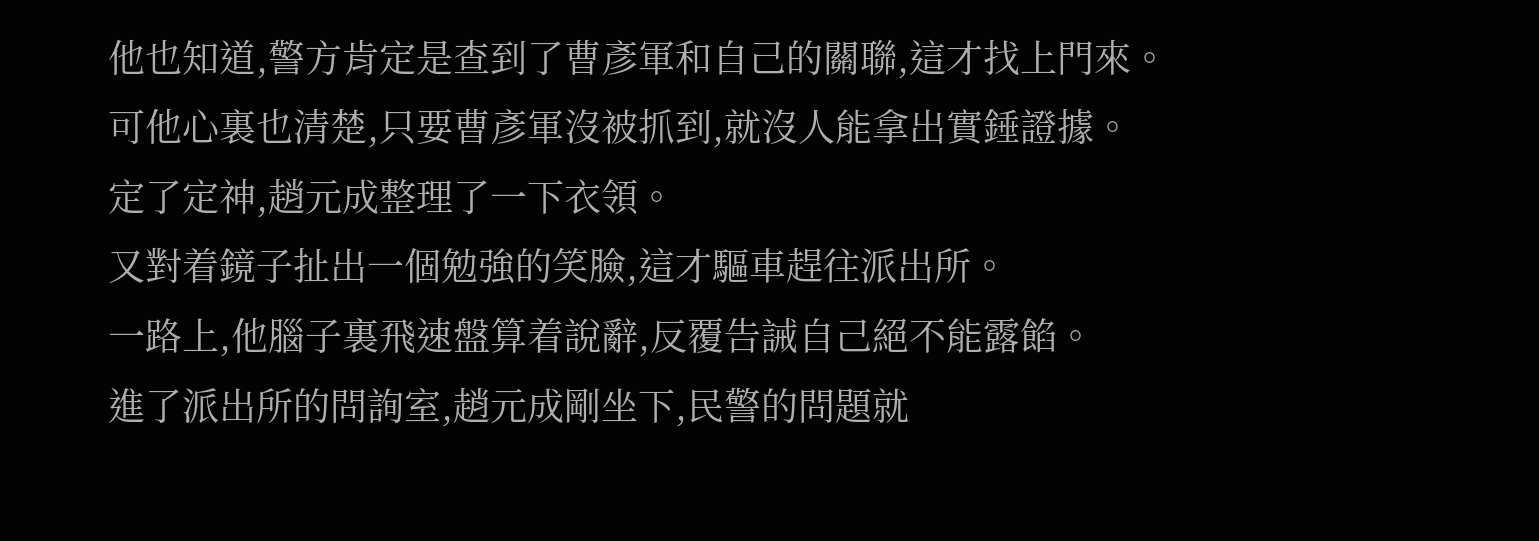他也知道,警方肯定是查到了曹彥軍和自己的關聯,這才找上門來。
可他心裏也清楚,只要曹彥軍沒被抓到,就沒人能拿出實錘證據。
定了定神,趙元成整理了一下衣領。
又對着鏡子扯出一個勉強的笑臉,這才驅車趕往派出所。
一路上,他腦子裏飛速盤算着說辭,反覆告誡自己絕不能露餡。
進了派出所的問詢室,趙元成剛坐下,民警的問題就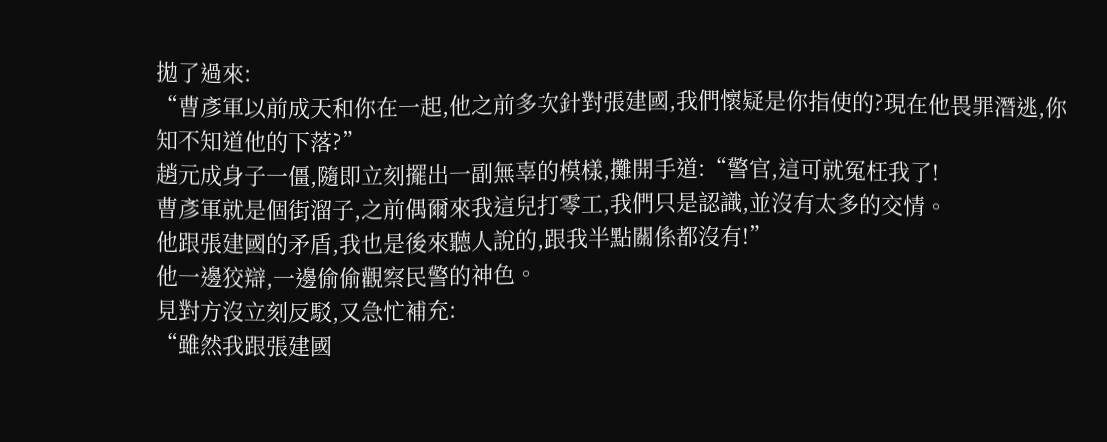拋了過來:
“曹彥軍以前成天和你在一起,他之前多次針對張建國,我們懷疑是你指使的?現在他畏罪潛逃,你知不知道他的下落?”
趙元成身子一僵,隨即立刻擺出一副無辜的模樣,攤開手道:“警官,這可就冤枉我了!
曹彥軍就是個街溜子,之前偶爾來我這兒打零工,我們只是認識,並沒有太多的交情。
他跟張建國的矛盾,我也是後來聽人說的,跟我半點關係都沒有!”
他一邊狡辯,一邊偷偷觀察民警的神色。
見對方沒立刻反駁,又急忙補充:
“雖然我跟張建國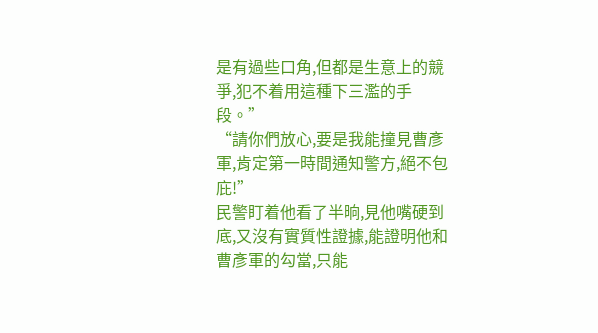是有過些口角,但都是生意上的競爭,犯不着用這種下三濫的手段。”
“請你們放心,要是我能撞見曹彥軍,肯定第一時間通知警方,絕不包庇!”
民警盯着他看了半晌,見他嘴硬到底,又沒有實質性證據,能證明他和曹彥軍的勾當,只能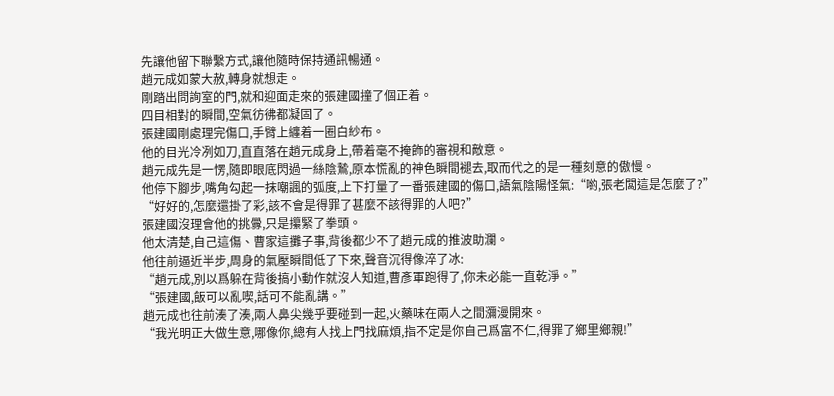先讓他留下聯繫方式,讓他隨時保持通訊暢通。
趙元成如蒙大赦,轉身就想走。
剛踏出問詢室的門,就和迎面走來的張建國撞了個正着。
四目相對的瞬間,空氣彷彿都凝固了。
張建國剛處理完傷口,手臂上纏着一圈白紗布。
他的目光冷冽如刀,直直落在趙元成身上,帶着毫不掩飾的審視和敵意。
趙元成先是一愣,隨即眼底閃過一絲陰鷙,原本慌亂的神色瞬間褪去,取而代之的是一種刻意的傲慢。
他停下腳步,嘴角勾起一抹嘲諷的弧度,上下打量了一番張建國的傷口,語氣陰陽怪氣:“喲,張老闆這是怎麼了?”
“好好的,怎麼還掛了彩,該不會是得罪了甚麼不該得罪的人吧?”
張建國沒理會他的挑釁,只是攥緊了拳頭。
他太清楚,自己這傷、曹家這攤子事,背後都少不了趙元成的推波助瀾。
他往前逼近半步,周身的氣壓瞬間低了下來,聲音沉得像淬了冰:
“趙元成,別以爲躲在背後搞小動作就沒人知道,曹彥軍跑得了,你未必能一直乾淨。”
“張建國,飯可以亂喫,話可不能亂講。”
趙元成也往前湊了湊,兩人鼻尖幾乎要碰到一起,火藥味在兩人之間瀰漫開來。
“我光明正大做生意,哪像你,總有人找上門找麻煩,指不定是你自己爲富不仁,得罪了鄉里鄉親!”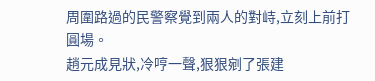周圍路過的民警察覺到兩人的對峙,立刻上前打圓場。
趙元成見狀,冷哼一聲,狠狠剜了張建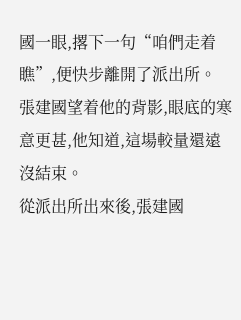國一眼,撂下一句“咱們走着瞧”,便快步離開了派出所。
張建國望着他的背影,眼底的寒意更甚,他知道,這場較量還遠沒結束。
從派出所出來後,張建國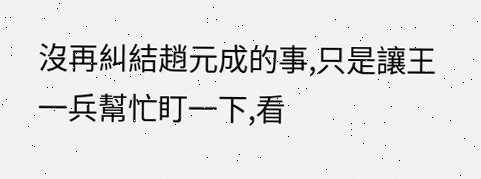沒再糾結趙元成的事,只是讓王一兵幫忙盯一下,看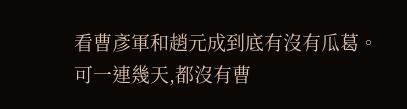看曹彥軍和趙元成到底有沒有瓜葛。
可一連幾天,都沒有曹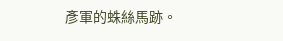彥軍的蛛絲馬跡。